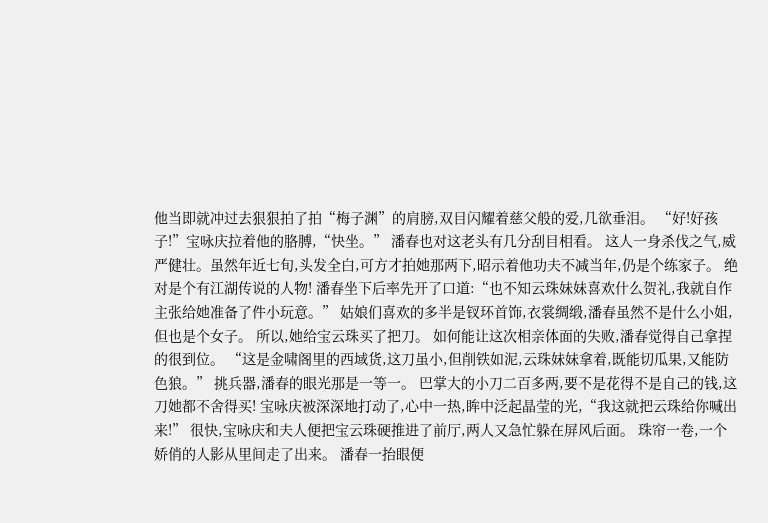他当即就冲过去狠狠拍了拍“梅子渊”的肩膀,双目闪耀着慈父般的爱,几欲垂泪。 “好!好孩子!”宝咏庆拉着他的胳膊,“快坐。” 潘春也对这老头有几分刮目相看。 这人一身杀伐之气,威严健壮。虽然年近七旬,头发全白,可方才拍她那两下,昭示着他功夫不减当年,仍是个练家子。 绝对是个有江湖传说的人物! 潘春坐下后率先开了口道:“也不知云珠妹妹喜欢什么贺礼,我就自作主张给她准备了件小玩意。” 姑娘们喜欢的多半是钗环首饰,衣裳绸缎,潘春虽然不是什么小姐,但也是个女子。 所以,她给宝云珠买了把刀。 如何能让这次相亲体面的失败,潘春觉得自己拿捏的很到位。 “这是金啸阁里的西域货,这刀虽小,但削铁如泥,云珠妹妹拿着,既能切瓜果,又能防色狼。” 挑兵器,潘春的眼光那是一等一。 巴掌大的小刀二百多两,要不是花得不是自己的钱,这刀她都不舍得买! 宝咏庆被深深地打动了,心中一热,眸中泛起晶莹的光,“我这就把云珠给你喊出来!” 很快,宝咏庆和夫人便把宝云珠硬推进了前厅,两人又急忙躲在屏风后面。 珠帘一卷,一个娇俏的人影从里间走了出来。 潘春一抬眼便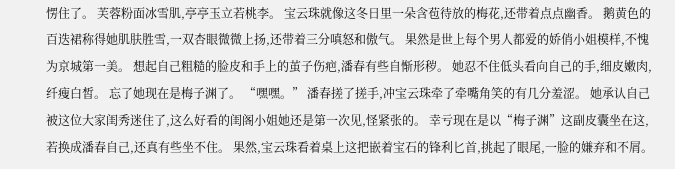愣住了。 芙蓉粉面冰雪肌,亭亭玉立若桃李。 宝云珠就像这冬日里一朵含苞待放的梅花,还带着点点幽香。 鹅黄色的百迭裙称得她肌肤胜雪,一双杏眼微微上扬,还带着三分嗔怒和傲气。 果然是世上每个男人都爱的娇俏小姐模样,不愧为京城第一美。 想起自己粗糙的脸皮和手上的茧子伤疤,潘春有些自惭形秽。 她忍不住低头看向自己的手,细皮嫩肉,纤瘦白皙。 忘了她现在是梅子渊了。 “嘿嘿。” 潘春搓了搓手,冲宝云珠牵了牵嘴角笑的有几分羞涩。 她承认自己被这位大家闺秀迷住了,这么好看的闺阁小姐她还是第一次见,怪紧张的。 幸亏现在是以“梅子渊”这副皮囊坐在这,若换成潘春自己,还真有些坐不住。 果然,宝云珠看着桌上这把嵌着宝石的锋利匕首,挑起了眼尾,一脸的嫌弃和不屑。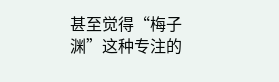甚至觉得“梅子渊”这种专注的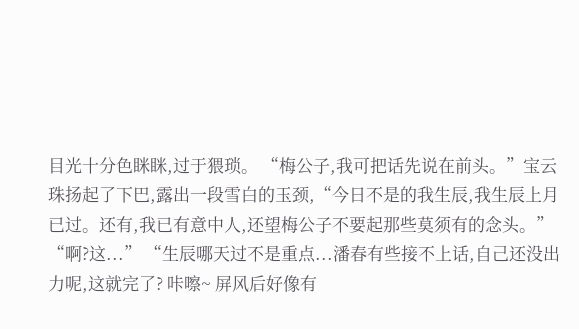目光十分色眯眯,过于猥琐。 “梅公子,我可把话先说在前头。”宝云珠扬起了下巴,露出一段雪白的玉颈,“今日不是的我生辰,我生辰上月已过。还有,我已有意中人,还望梅公子不要起那些莫须有的念头。” “啊?这...” “生辰哪天过不是重点...潘春有些接不上话,自己还没出力呢,这就完了? 咔嚓~ 屏风后好像有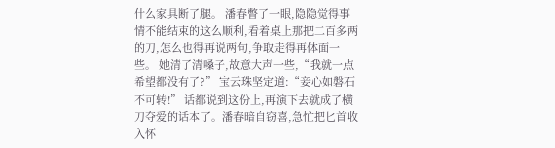什么家具断了腿。 潘春瞥了一眼,隐隐觉得事情不能结束的这么顺利,看着桌上那把二百多两的刀,怎么也得再说两句,争取走得再体面一些。 她清了清嗓子,故意大声一些,“我就一点希望都没有了?” 宝云珠坚定道:“妾心如磐石不可转!” 话都说到这份上,再演下去就成了横刀夺爱的话本了。潘春暗自窃喜,急忙把匕首收入怀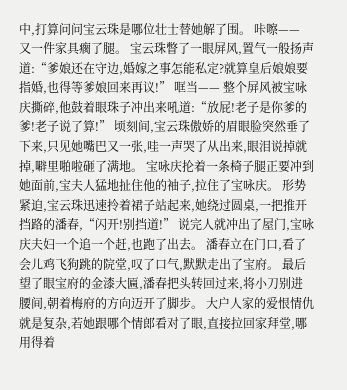中,打算问问宝云珠是哪位壮士替她解了围。 咔嚓—— 又一件家具瘸了腿。 宝云珠瞥了一眼屏风,置气一般扬声道:“爹娘还在守边,婚嫁之事怎能私定?就算皇后娘娘要指婚,也得等爹娘回来再议!” 哐当—— 整个屏风被宝咏庆撕碎,他鼓着眼珠子冲出来吼道:“放屁!老子是你爹的爹!老子说了算!” 顷刻间,宝云珠傲娇的眉眼脸突然垂了下来,只见她嘴巴又一张,哇一声哭了从出来,眼泪说掉就掉,噼里啪啦砸了满地。 宝咏庆抡着一条椅子腿正要冲到她面前,宝夫人猛地扯住他的袖子,拉住了宝咏庆。 形势紧迫,宝云珠迅速拎着裙子站起来,她绕过圆桌,一把推开挡路的潘春,“闪开!别挡道!” 说完人就冲出了屋门,宝咏庆夫妇一个追一个赶,也跑了出去。 潘春立在门口,看了会儿鸡飞狗跳的院堂,叹了口气,默默走出了宝府。 最后望了眼宝府的金漆大匾,潘春把头转回过来,将小刀别进腰间,朝着梅府的方向迈开了脚步。 大户人家的爱恨情仇就是复杂,若她跟哪个情郎看对了眼,直接拉回家拜堂,哪用得着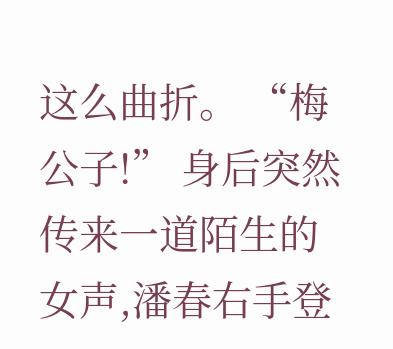这么曲折。 “梅公子!” 身后突然传来一道陌生的女声,潘春右手登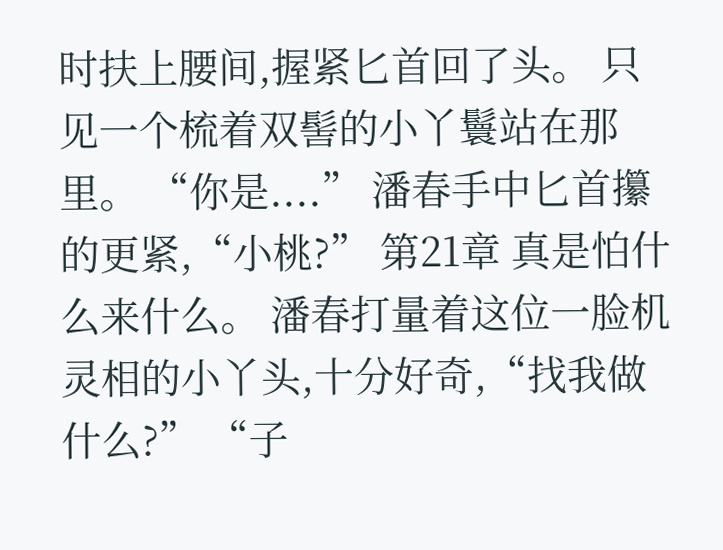时扶上腰间,握紧匕首回了头。 只见一个梳着双髻的小丫鬟站在那里。 “你是....” 潘春手中匕首攥的更紧,“小桃?” 第21章 真是怕什么来什么。 潘春打量着这位一脸机灵相的小丫头,十分好奇,“找我做什么?” “子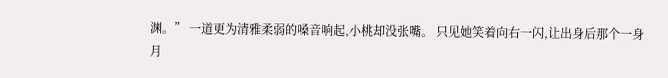渊。” 一道更为清雅柔弱的嗓音响起,小桃却没张嘴。 只见她笑着向右一闪,让出身后那个一身月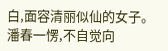白,面容清丽似仙的女子。 潘春一愣,不自觉向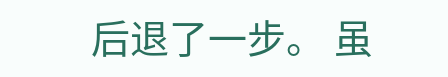后退了一步。 虽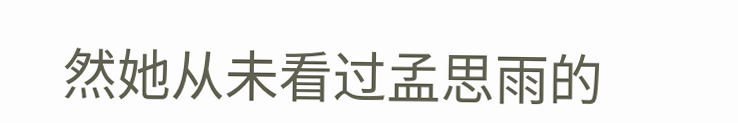然她从未看过孟思雨的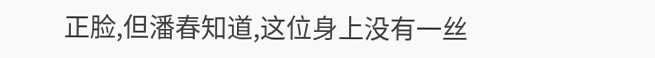正脸,但潘春知道,这位身上没有一丝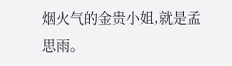烟火气的金贵小姐,就是孟思雨。